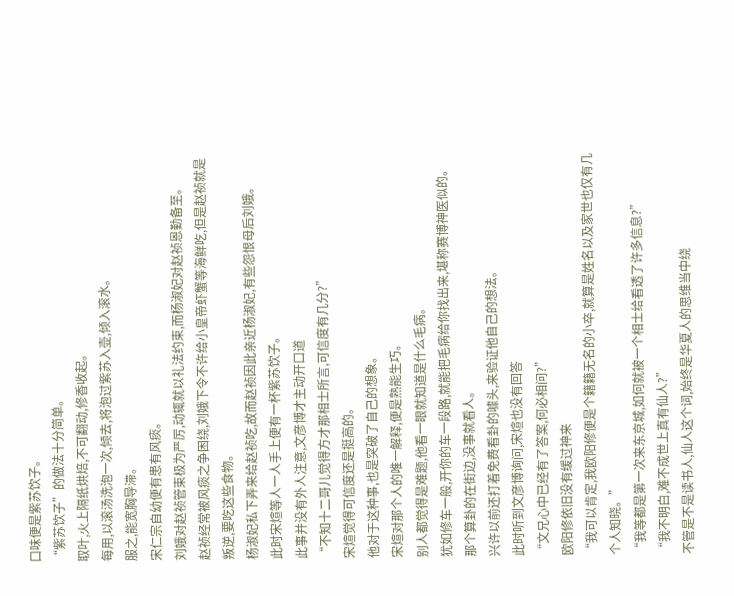口味便是紫苏饮子。
“紫苏饮子”的做法十分简单。
取叶,火上隔纸烘焙,不可翻动,修香收起。
每用,以滚汤洗泡一次,倾去,将泡过紫苏入壶,倾入滚水。
服之,能宽胸导滞。
宋仁宗自幼便有患有风痰。
刘娥对赵祯管束极为严厉,动辄就以礼法约束,而杨淑妃对赵祯恩勤备至。
赵祯经常被风痰之争困绕,刘娥下令不许给小皇帝虾蟹等海鲜吃,但是赵祯就是叛逆,要吃这些食物。
杨淑妃私下弄来给赵祯吃,故而赵祯因此亲近杨淑妃,有些怨恨母后刘娥。
此时宋煊等人一人手上便有一杯紫苏饮子。
此事并没有外人注意,文彦博才主动开口道
“不知十二哥儿觉得方才那相士所言,可信度有几分?”
宋煊觉得可信度还是挺高的。
他对于这种事,也是突破了自己的想象。
宋煊对那个人的唯一解释,便是熟能生巧。
别人都觉得是难题,他看一眼就知道是什么毛病。
犹如修车一般,开你的车一段路,就能把毛病给你找出来,堪称赛博神医似的。
那个算卦的在街边,没事就看人。
兴许以前还打着免费看卦的噱头,来验证他自己的想法。
此时听到文彦博询问,宋煊也没有回答
“文兄心中已经有了答案,何必相问?”
欧阳修依旧没有缓过神来
“我可以肯定,我欧阳修便是个籍籍无名的小卒,就算是姓名以及家世也仅有几个人知晓。”
“我等都是第一次来东京城,如何就被一个相士给看透了许多信息?”
“我不明白,难不成世上真有仙人?”
不管是不是读书人,仙人这个词,始终是华夏人的思维当中绕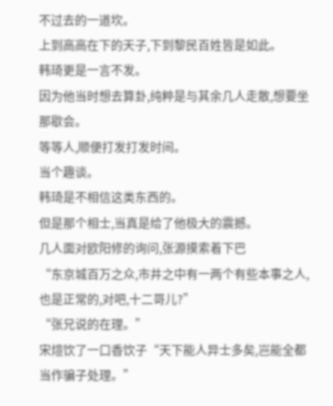不过去的一道坎。
上到高高在下的天子,下到黎民百姓皆是如此。
韩琦更是一言不发。
因为他当时想去算卦,纯粹是与其余几人走散,想要坐那歇会。
等等人,顺便打发打发时间。
当个趣谈。
韩琦是不相信这类东西的。
但是那个相士,当真是给了他极大的震撼。
几人面对欧阳修的询问,张源摸索着下巴
“东京城百万之众,市井之中有一两个有些本事之人,也是正常的,对吧,十二哥儿?”
“张兄说的在理。”
宋煊饮了一口香饮子“天下能人异士多矣,岂能全都当作骗子处理。”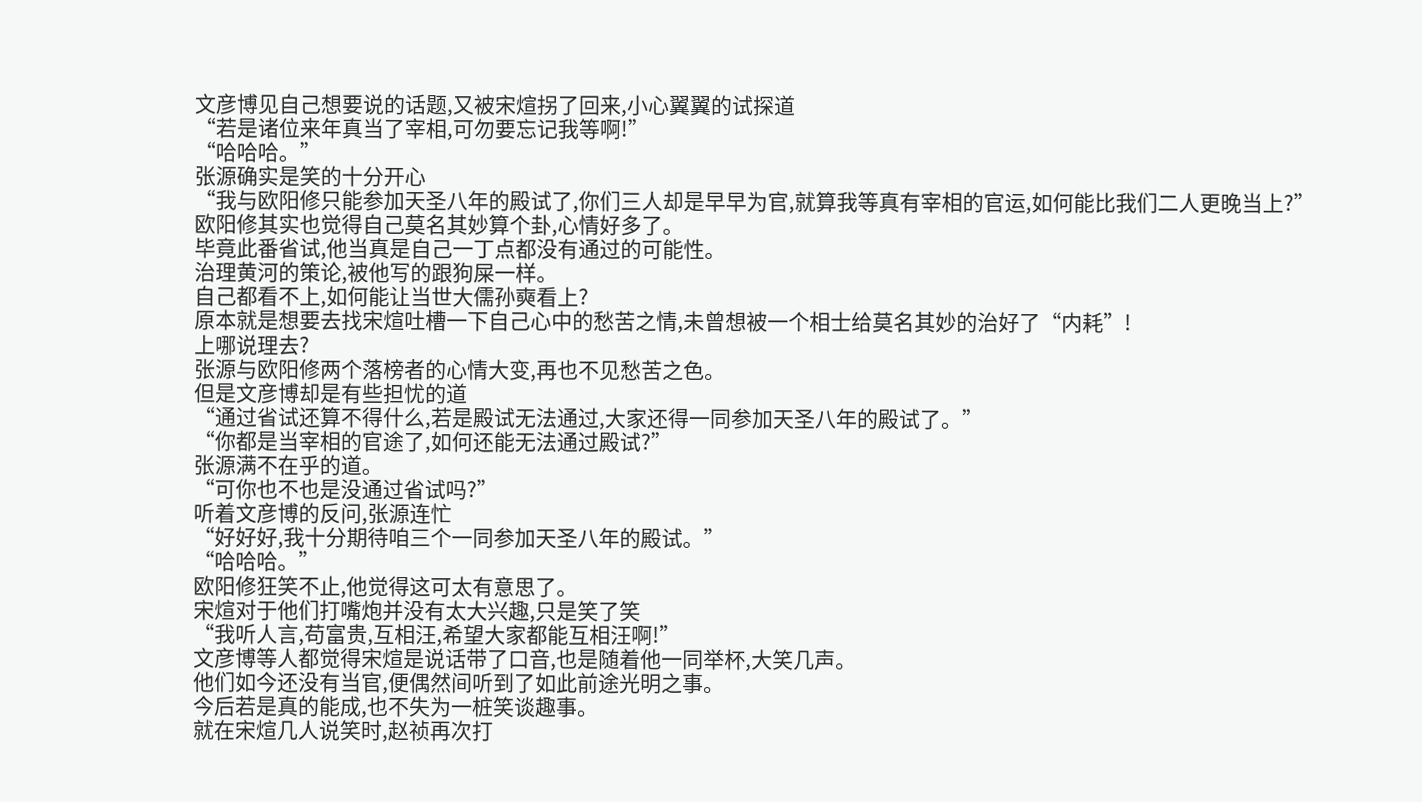文彦博见自己想要说的话题,又被宋煊拐了回来,小心翼翼的试探道
“若是诸位来年真当了宰相,可勿要忘记我等啊!”
“哈哈哈。”
张源确实是笑的十分开心
“我与欧阳修只能参加天圣八年的殿试了,你们三人却是早早为官,就算我等真有宰相的官运,如何能比我们二人更晚当上?”
欧阳修其实也觉得自己莫名其妙算个卦,心情好多了。
毕竟此番省试,他当真是自己一丁点都没有通过的可能性。
治理黄河的策论,被他写的跟狗屎一样。
自己都看不上,如何能让当世大儒孙奭看上?
原本就是想要去找宋煊吐槽一下自己心中的愁苦之情,未曾想被一个相士给莫名其妙的治好了“内耗”!
上哪说理去?
张源与欧阳修两个落榜者的心情大变,再也不见愁苦之色。
但是文彦博却是有些担忧的道
“通过省试还算不得什么,若是殿试无法通过,大家还得一同参加天圣八年的殿试了。”
“你都是当宰相的官途了,如何还能无法通过殿试?”
张源满不在乎的道。
“可你也不也是没通过省试吗?”
听着文彦博的反问,张源连忙
“好好好,我十分期待咱三个一同参加天圣八年的殿试。”
“哈哈哈。”
欧阳修狂笑不止,他觉得这可太有意思了。
宋煊对于他们打嘴炮并没有太大兴趣,只是笑了笑
“我听人言,苟富贵,互相汪,希望大家都能互相汪啊!”
文彦博等人都觉得宋煊是说话带了口音,也是随着他一同举杯,大笑几声。
他们如今还没有当官,便偶然间听到了如此前途光明之事。
今后若是真的能成,也不失为一桩笑谈趣事。
就在宋煊几人说笑时,赵祯再次打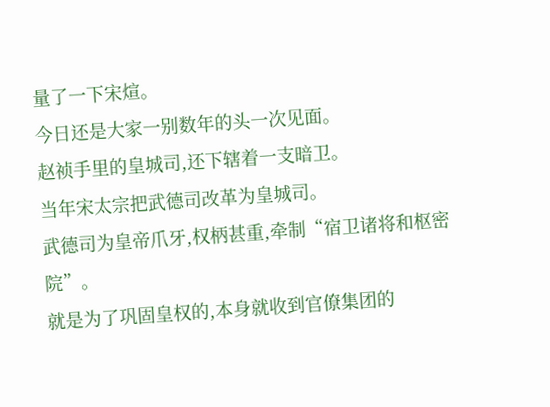量了一下宋煊。
今日还是大家一别数年的头一次见面。
赵祯手里的皇城司,还下辖着一支暗卫。
当年宋太宗把武德司改革为皇城司。
武德司为皇帝爪牙,权柄甚重,牵制“宿卫诸将和枢密院”。
就是为了巩固皇权的,本身就收到官僚集团的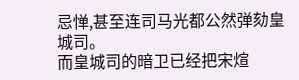忌惮,甚至连司马光都公然弹劾皇城司。
而皇城司的暗卫已经把宋煊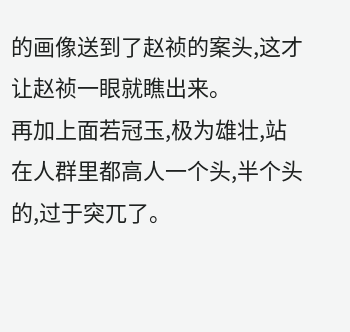的画像送到了赵祯的案头,这才让赵祯一眼就瞧出来。
再加上面若冠玉,极为雄壮,站在人群里都高人一个头,半个头的,过于突兀了。